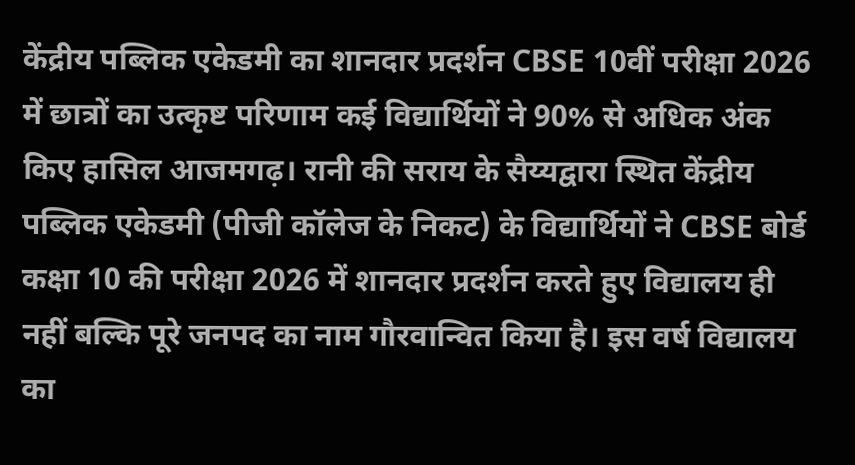केंद्रीय पब्लिक एकेडमी का शानदार प्रदर्शन CBSE 10वीं परीक्षा 2026 में छात्रों का उत्कृष्ट परिणाम कई विद्यार्थियों ने 90% से अधिक अंक किए हासिल आजमगढ़। रानी की सराय के सैय्यद्वारा स्थित केंद्रीय पब्लिक एकेडमी (पीजी कॉलेज के निकट) के विद्यार्थियों ने CBSE बोर्ड कक्षा 10 की परीक्षा 2026 में शानदार प्रदर्शन करते हुए विद्यालय ही नहीं बल्कि पूरे जनपद का नाम गौरवान्वित किया है। इस वर्ष विद्यालय का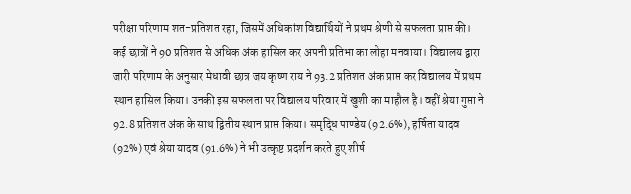परीक्षा परिणाम शत-प्रतिशत रहा, जिसमें अधिकांश विद्यार्थियों ने प्रथम श्रेणी से सफलता प्राप्त की। कई छात्रों ने 90 प्रतिशत से अधिक अंक हासिल कर अपनी प्रतिभा का लोहा मनवाया। विद्यालय द्वारा जारी परिणाम के अनुसार मेधावी छात्र जय कृष्ण राय ने 93.2 प्रतिशत अंक प्राप्त कर विद्यालय में प्रथम स्थान हासिल किया। उनकी इस सफलता पर विद्यालय परिवार में खुशी का माहौल है। वहीं श्रेया गुप्ता ने 92.8 प्रतिशत अंक के साथ द्वितीय स्थान प्राप्त किया। समृद्धि पाण्डेय (92.6%), हर्षिता यादव (92%) एवं श्रेया यादव (91.6%) ने भी उत्कृष्ट प्रदर्शन करते हुए शीर्ष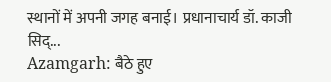स्थानों में अपनी जगह बनाई। प्रधानाचार्य डॉ. काजी सिद्...
Azamgarh: बैठे हुए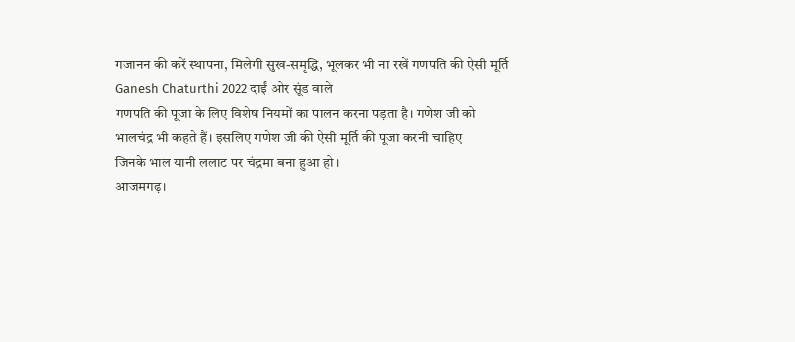गजानन की करें स्थापना, मिलेगी सुख-समृद्धि, भूलकर भी ना रखें गणपति की ऐसी मूर्ति
Ganesh Chaturthi 2022 दाईं ओर सूंड वाले
गणपति की पूजा के लिए विशेष नियमों का पालन करना पड़ता है। गणेश जी को
भालचंद्र भी कहते हैं। इसलिए गणेश जी की ऐसी मूर्ति की पूजा करनी चाहिए
जिनके भाल यानी ललाट पर चंद्रमा बना हुआ हो।
आजमगढ़।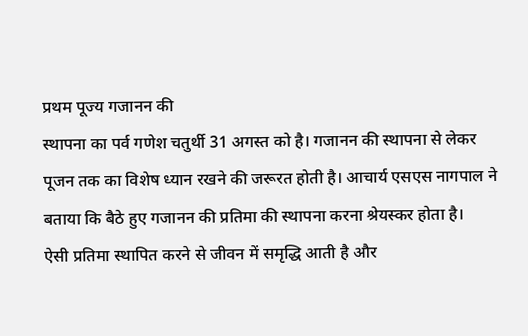प्रथम पूज्य गजानन की
स्थापना का पर्व गणेश चतुर्थी 31 अगस्त को है। गजानन की स्थापना से लेकर
पूजन तक का विशेष ध्यान रखने की जरूरत होती है। आचार्य एसएस नागपाल ने
बताया कि बैठे हुए गजानन की प्रतिमा की स्थापना करना श्रेयस्कर होता है।
ऐसी प्रतिमा स्थापित करने से जीवन में समृद्धि आती है और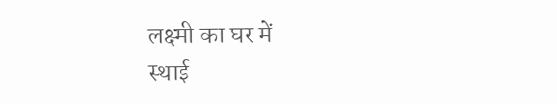लक्ष्मी का घर में
स्थाई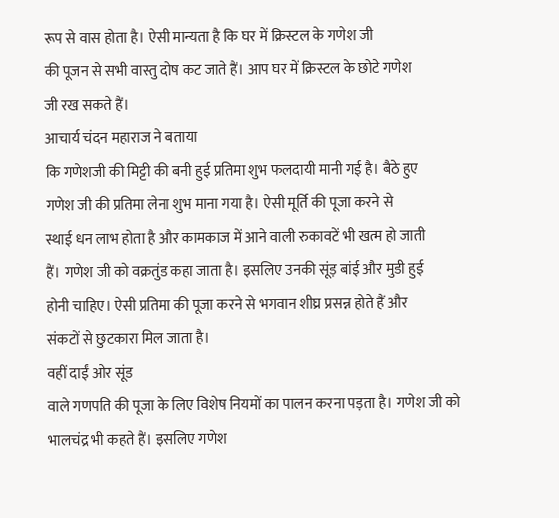रूप से वास होता है। ऐसी मान्यता है कि घर में क्रिस्टल के गणेश जी
की पूजन से सभी वास्तु दोष कट जाते हैं। आप घर में क्रिस्टल के छोटे गणेश
जी रख सकते हैं।
आचार्य चंदन महाराज ने बताया
कि गणेशजी की मिट्टी की बनी हुई प्रतिमा शुभ फलदायी मानी गई है। बैठे हुए
गणेश जी की प्रतिमा लेना शुभ माना गया है। ऐसी मूर्ति की पूजा करने से
स्थाई धन लाभ होता है और कामकाज में आने वाली रुकावटें भी खत्म हो जाती
हैं। गणेश जी को वक्रतुंड कहा जाता है। इसलिए उनकी सूंड़ बांई और मुडी हुई
होनी चाहिए। ऐसी प्रतिमा की पूजा करने से भगवान शीघ्र प्रसन्न होते हैं और
संकटों से छुटकारा मिल जाता है।
वहीं दाईं ओर सूंड
वाले गणपति की पूजा के लिए विशेष नियमों का पालन करना पड़ता है। गणेश जी को
भालचंद्र भी कहते हैं। इसलिए गणेश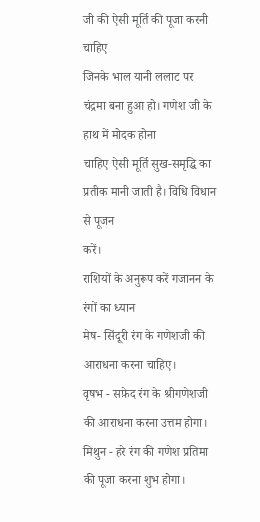जी की ऐसी मूर्ति की पूजा करनी चाहिए
जिनके भाल यानी ललाट पर चंद्रमा बना हुआ हो। गणेश जी के हाथ में मोदक होना
चाहिए ऐसी मूर्ति सुख-समृद्धि का प्रतीक मानी जाती है। विधि विधान से पूजन
करें।
राशियों के अनुरूप करें गजानन के रंगों का ध्यान
मेष- सिंदूरी रंग के गणेशजी की आराधना करना चाहिए।
वृषभ - सफ़ेद रंग के श्रीगणेशजी की आराधना करना उत्तम होगा।
मिथुन - हरे रंग की गणेश प्रतिमा की पूजा करना शुभ होगा।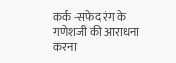कर्क -सफेद रंग के गणेशजी की आराधना करना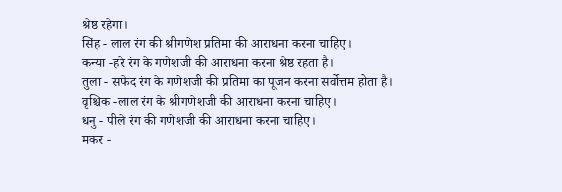श्रेष्ठ रहेगा।
सिंह - लाल रंग की श्रीगणेश प्रतिमा की आराधना करना चाहिए।
कन्या -हरे रंग के गणेशजी की आराधना करना श्रेष्ठ रहता है।
तुला - सफेद रंग के गणेशजी की प्रतिमा का पूजन करना सर्वोत्तम होता है।
वृश्चिक -लाल रंग के श्रीगणेशजी की आराधना करना चाहिए।
धनु - पीले रंग की गणेशजी की आराधना करना चाहिए।
मकर -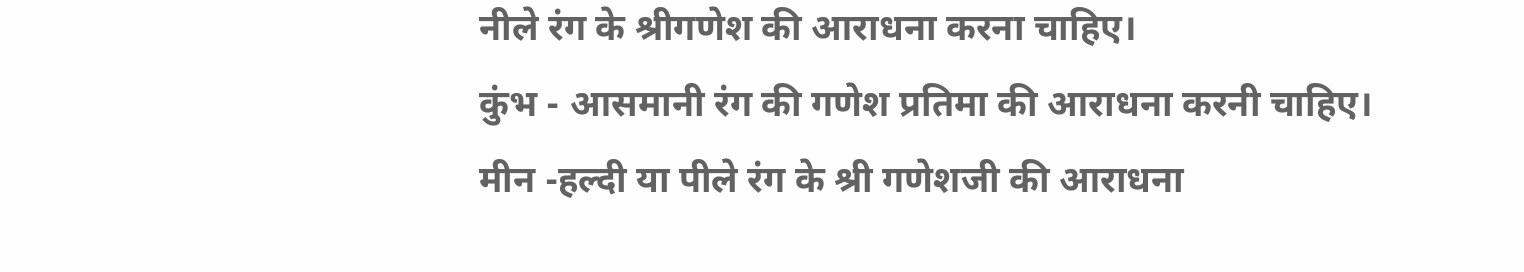नीले रंग के श्रीगणेश की आराधना करना चाहिए।
कुंभ - आसमानी रंग की गणेश प्रतिमा की आराधना करनी चाहिए।
मीन -हल्दी या पीले रंग के श्री गणेशजी की आराधना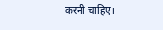करनी चाहिए।